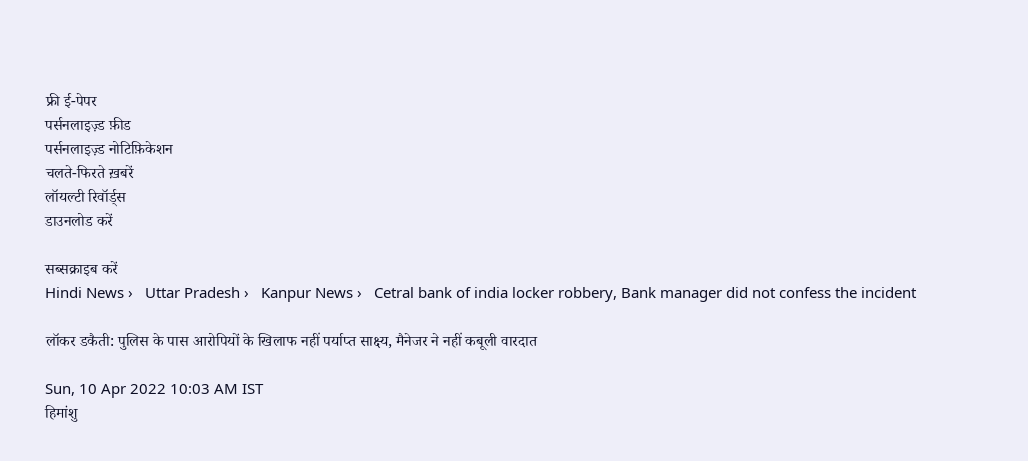फ्री ई-पेपर
पर्सनलाइज़्ड फ़ीड
पर्सनलाइज़्ड नोटिफ़िकेशन
चलते-फिरते ख़बरें
लॉयल्टी रिवॉर्ड्स
डाउनलोड करें

सब्सक्राइब करें
Hindi News ›   Uttar Pradesh ›   Kanpur News ›   Cetral bank of india locker robbery, Bank manager did not confess the incident

लॉकर डकैती: पुलिस के पास आरोपियों के खिलाफ नहीं पर्याप्त साक्ष्य, मैनेजर ने नहीं कबूली वारदात

Sun, 10 Apr 2022 10:03 AM IST
हिमांशु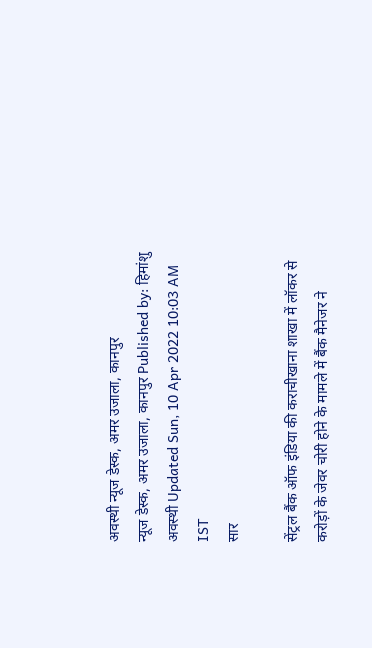अवस्थी न्यूज डेस्क, अमर उजाला, कानपुर
न्यूज डेस्क, अमर उजाला, कानपुर Published by: हिमांशु अवस्थी Updated Sun, 10 Apr 2022 10:03 AM IST
सार

सेंट्रल बैंक ऑफ इंडिया की कराचीखाना शाखा में लॉकर से करोड़ों के जेवर चोरी होने के मामले में बैंक मैनेजर ने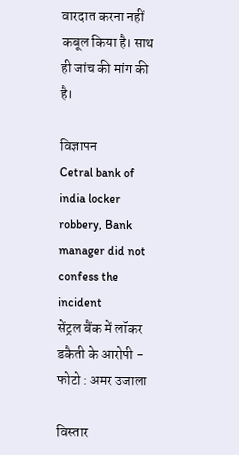वारदात करना नहीं कबूल किया है। साथ ही जांच की मांग की है।

विज्ञापन
Cetral bank of india locker robbery, Bank manager did not confess the incident
सेंट्रल बैंक में लॉकर डकैती के आरोपी - फोटो : अमर उजाला

विस्तार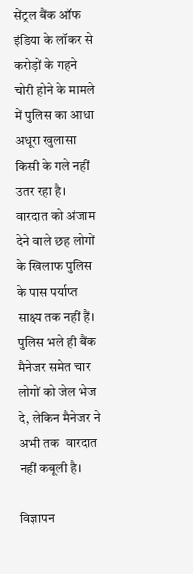सेंट्रल बैंक ऑफ इंडिया के लॉकर से करोड़ों के गहने चोरी होने के मामले में पुलिस का आधा अधूरा खुलासा किसी के गले नहीं उतर रहा है। वारदात को अंजाम देने वाले छह लोगों के खिलाफ पुलिस के पास पर्याप्त साक्ष्य तक नहीं हैं। पुलिस भले ही बैंक मैनेजर समेत चार लोगों को जेल भेज दे, लेकिन मैनेजर ने अभी तक  वारदात नहीं कबूली है।

विज्ञापन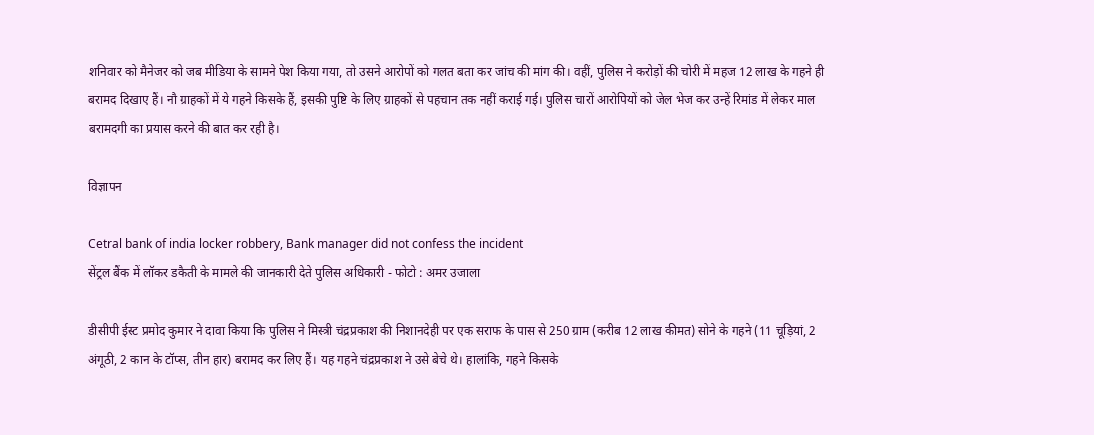शनिवार को मैनेजर को जब मीडिया के सामने पेश किया गया, तो उसने आरोपों को गलत बता कर जांच की मांग की। वहीं, पुलिस ने करोड़ों की चोरी में महज 12 लाख के गहने ही बरामद दिखाए हैं। नौ ग्राहकों में ये गहने किसके हैं, इसकी पुष्टि के लिए ग्राहकों से पहचान तक नहीं कराई गई। पुलिस चारों आरोपियों को जेल भेज कर उन्हें रिमांड में लेकर माल बरामदगी का प्रयास करने की बात कर रही है।

विज्ञापन

Cetral bank of india locker robbery, Bank manager did not confess the incident
सेंट्रल बैंक में लॉकर डकैती के मामले की जानकारी देते पुलिस अधिकारी - फोटो : अमर उजाला

डीसीपी ईस्ट प्रमोद कुमार ने दावा किया कि पुलिस ने मिस्त्री चंद्रप्रकाश की निशानदेही पर एक सराफ के पास से 250 ग्राम (करीब 12 लाख कीमत) सोने के गहने (11 चूड़ियां, 2 अंगूठी, 2 कान के टॉप्स, तीन हार) बरामद कर लिए हैं। यह गहने चंद्रप्रकाश ने उसे बेचे थे। हालांकि, गहने किसके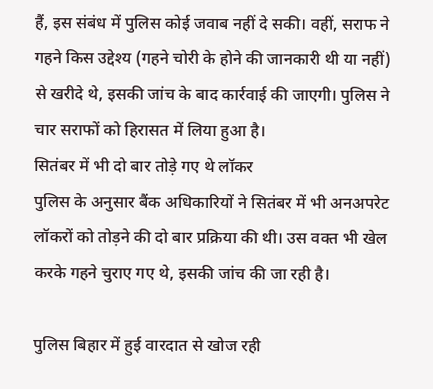हैं, इस संबंध में पुलिस कोई जवाब नहीं दे सकी। वहीं, सराफ ने गहने किस उद्देश्य (गहने चोरी के होने की जानकारी थी या नहीं) से खरीदे थे, इसकी जांच के बाद कार्रवाई की जाएगी। पुलिस ने चार सराफों को हिरासत में लिया हुआ है।
सितंबर में भी दो बार तोड़े गए थे लॉकर
पुलिस के अनुसार बैंक अधिकारियों ने सितंबर में भी अनअपरेट लॉकरों को तोड़ने की दो बार प्रक्रिया की थी। उस वक्त भी खेल करके गहने चुराए गए थे, इसकी जांच की जा रही है।

पुलिस बिहार में हुई वारदात से खोज रही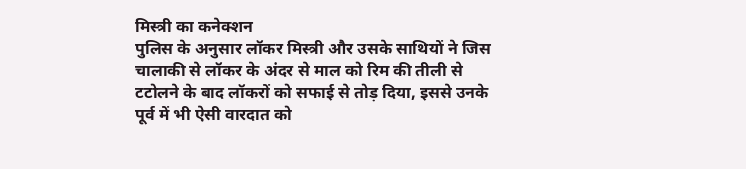मिस्त्री का कनेक्शन
पुलिस के अनुसार लॉकर मिस्त्री और उसके साथियों ने जिस चालाकी से लॉकर के अंदर से माल को रिम की तीली से टटोलने के बाद लॉकरों को सफाई से तोड़ दिया, इससे उनके पूर्व में भी ऐसी वारदात को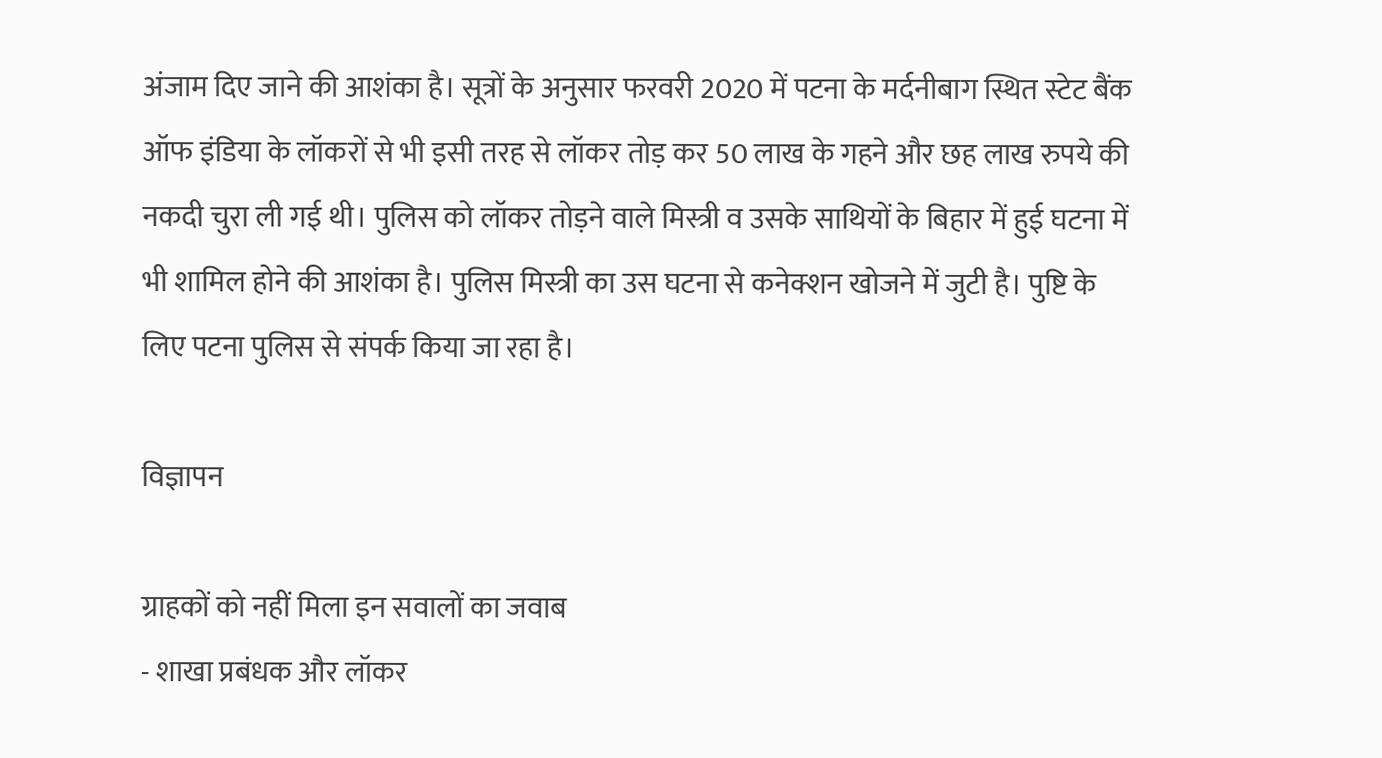अंजाम दिए जाने की आशंका है। सूत्रों के अनुसार फरवरी 2020 में पटना के मर्दनीबाग स्थित स्टेट बैंक ऑफ इंडिया के लॉकरों से भी इसी तरह से लॉकर तोड़ कर 50 लाख के गहने और छह लाख रुपये की नकदी चुरा ली गई थी। पुलिस को लॉकर तोड़ने वाले मिस्त्री व उसके साथियों के बिहार में हुई घटना में भी शामिल होने की आशंका है। पुलिस मिस्त्री का उस घटना से कनेक्शन खोजने में जुटी है। पुष्टि के लिए पटना पुलिस से संपर्क किया जा रहा है।

विज्ञापन

ग्राहकों को नहीं मिला इन सवालों का जवाब
- शाखा प्रबंधक और लॉकर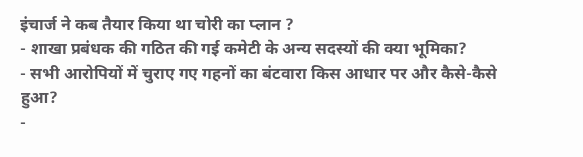इंचार्ज ने कब तैयार किया था चोरी का प्लान ?
- शाखा प्रबंधक की गठित की गई कमेटी के अन्य सदस्यों की क्या भूमिका?
- सभी आरोपियों में चुराए गए गहनों का बंटवारा किस आधार पर और कैसे-कैसे हुआ?
-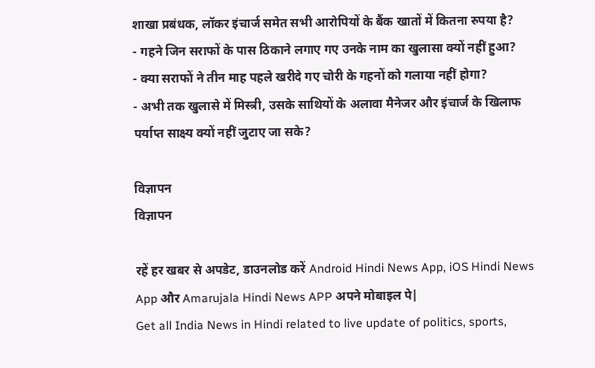शाखा प्रबंधक, लॉकर इंचार्ज समेत सभी आरोपियों के बैंक खातों में कितना रुपया है?
- गहने जिन सराफों के पास ठिकाने लगाए गए उनके नाम का खुलासा क्यों नहीं हुआ?
- क्या सराफों ने तीन माह पहले खरीदे गए चोरी के गहनों को गलाया नहीं होगा?
- अभी तक खुलासे में मिस्त्री, उसके साथियों के अलावा मैनेजर और इंचार्ज के खिलाफ पर्याप्त साक्ष्य क्यों नहीं जुटाए जा सके?

विज्ञापन
विज्ञापन

रहें हर खबर से अपडेट, डाउनलोड करें Android Hindi News App, iOS Hindi News App और Amarujala Hindi News APP अपने मोबाइल पे|
Get all India News in Hindi related to live update of politics, sports,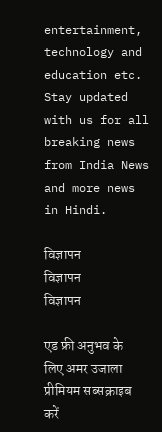entertainment, technology and education etc. Stay updated with us for all breaking news from India News and more news in Hindi.

विज्ञापन
विज्ञापन
विज्ञापन

एड फ्री अनुभव के लिए अमर उजाला प्रीमियम सब्सक्राइब करें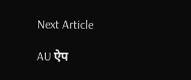Next Article

AU ऐप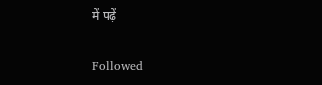में पढ़ें

Followed